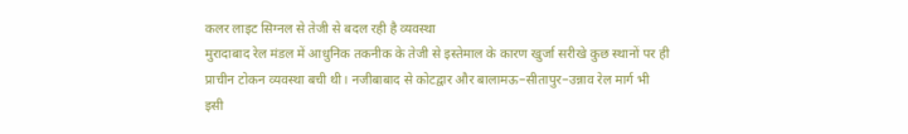कलर लाइट सिग्नल से तेजी से बदल रही है व्यवस्था
मुरादाबाद रेल मंडल में आधुनिक तकनीक के तेजी से इस्तेमाल के कारण खुर्जा सरीखे कुछ स्थानों पर ही प्राचीन टोकन व्यवस्था बची थी। नजीबाबाद से कोटद्वार और बालामऊ–सीतापुर–उन्नाव रेल मार्ग भी इसी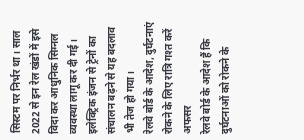सिस्टम पर निर्भर था। साल 2022 से इन रेल खंडों में इसे विदा कर आधुनिक सिग्नल व्यवस्था लागू कर दी गई। इलेक्ट्रिक इंजन से ट्रेनों का संचालन बढ़ने से यह बदलाव भी तेज हो गया।
रेलवे बोर्ड के आदेश, दुर्घटनाएं रोकने के लिए रात्रि गश्त करें अफसर
रेलवे बोर्ड के आदेश हैं कि दुर्घटनाओं को रोकने के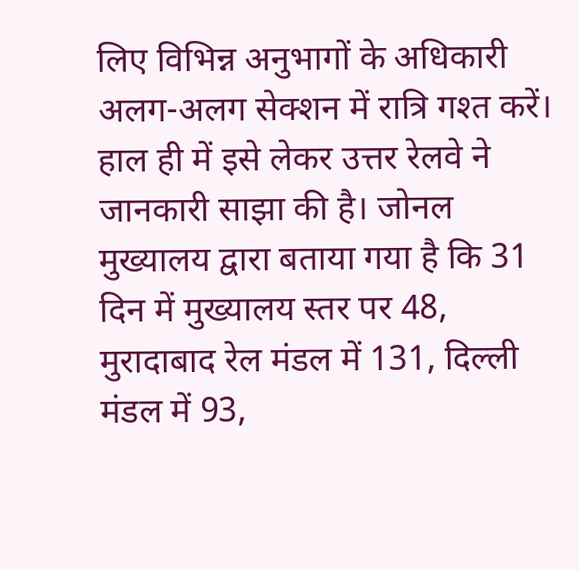लिए विभिन्न अनुभागों के अधिकारी अलग-अलग सेक्शन में रात्रि गश्त करें। हाल ही में इसे लेकर उत्तर रेलवे ने जानकारी साझा की है। जोनल मुख्यालय द्वारा बताया गया है कि 31 दिन में मुख्यालय स्तर पर 48, मुरादाबाद रेल मंडल में 131, दिल्ली मंडल में 93,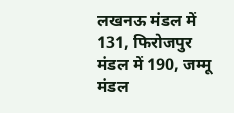लखनऊ मंडल में 131, फिरोजपुर मंडल में 190, जम्मू मंडल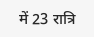में 23 रात्रि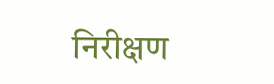निरीक्षण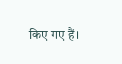किए गए हैं।